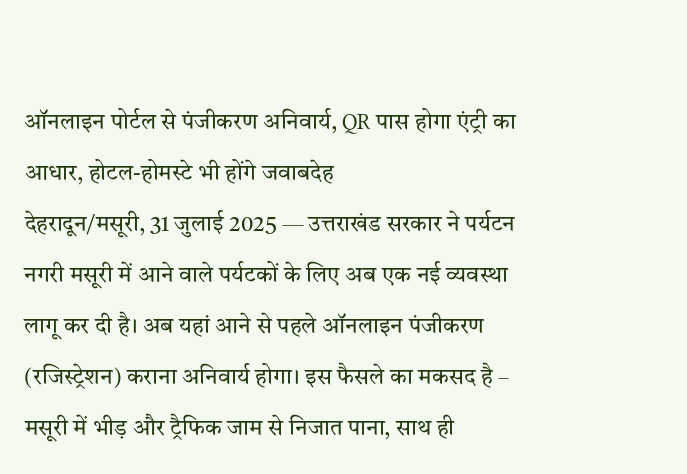ऑनलाइन पोर्टल से पंजीकरण अनिवार्य, QR पास होगा एंट्री का आधार, होटल-होमस्टे भी होंगे जवाबदेह
देहरादून/मसूरी, 31 जुलाई 2025 — उत्तराखंड सरकार ने पर्यटन नगरी मसूरी में आने वाले पर्यटकों के लिए अब एक नई व्यवस्था लागू कर दी है। अब यहां आने से पहले ऑनलाइन पंजीकरण (रजिस्ट्रेशन) कराना अनिवार्य होगा। इस फैसले का मकसद है – मसूरी में भीड़ और ट्रैफिक जाम से निजात पाना, साथ ही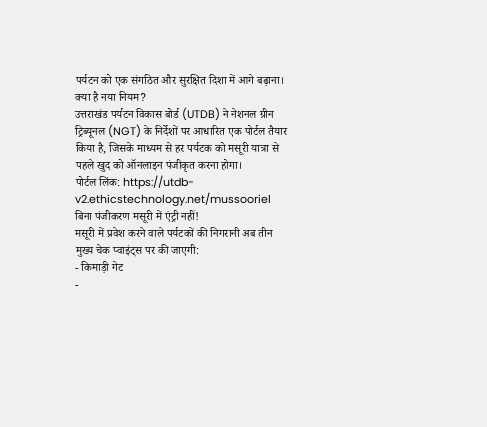पर्यटन को एक संगठित और सुरक्षित दिशा में आगे बढ़ाना।
क्या है नया नियम?
उत्तराखंड पर्यटन विकास बोर्ड (UTDB) ने नेशनल ग्रीन ट्रिब्यूनल (NGT) के निर्देशों पर आधारित एक पोर्टल तैयार किया है, जिसके माध्यम से हर पर्यटक को मसूरी यात्रा से पहले खुद को ऑनलाइन पंजीकृत करना होगा।
पोर्टल लिंक: https://utdb-v2.ethicstechnology.net/mussooriel
बिना पंजीकरण मसूरी में एंट्री नहीं!
मसूरी में प्रवेश करने वाले पर्यटकों की निगरानी अब तीन मुख्य चेक प्वाइंट्स पर की जाएगी:
- किमाड़ी गेट
-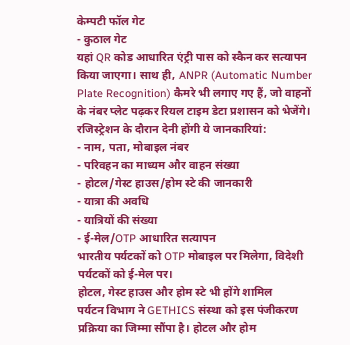केम्पटी फॉल गेट
- कुठाल गेट
यहां QR कोड आधारित एंट्री पास को स्कैन कर सत्यापन किया जाएगा। साथ ही, ANPR (Automatic Number Plate Recognition) कैमरे भी लगाए गए हैं, जो वाहनों के नंबर प्लेट पढ़कर रियल टाइम डेटा प्रशासन को भेजेंगे।
रजिस्ट्रेशन के दौरान देनी होंगी ये जानकारियां:
- नाम, पता, मोबाइल नंबर
- परिवहन का माध्यम और वाहन संख्या
- होटल/गेस्ट हाउस/होम स्टे की जानकारी
- यात्रा की अवधि
- यात्रियों की संख्या
- ई-मेल/OTP आधारित सत्यापन
भारतीय पर्यटकों को OTP मोबाइल पर मिलेगा, विदेशी पर्यटकों को ई-मेल पर।
होटल, गेस्ट हाउस और होम स्टे भी होंगे शामिल
पर्यटन विभाग ने GETHICS संस्था को इस पंजीकरण प्रक्रिया का जिम्मा सौंपा है। होटल और होम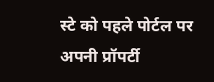स्टे को पहले पोर्टल पर अपनी प्रॉपर्टी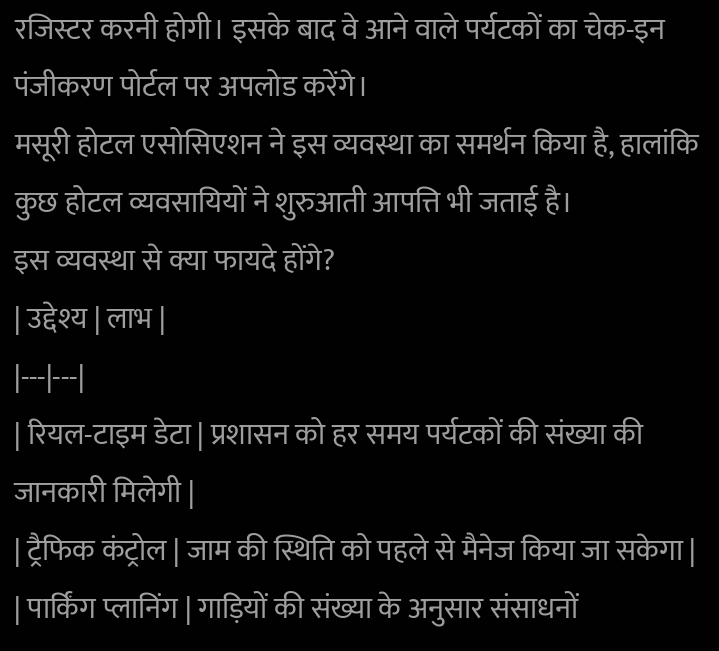रजिस्टर करनी होगी। इसके बाद वे आने वाले पर्यटकों का चेक-इन पंजीकरण पोर्टल पर अपलोड करेंगे।
मसूरी होटल एसोसिएशन ने इस व्यवस्था का समर्थन किया है, हालांकि कुछ होटल व्यवसायियों ने शुरुआती आपत्ति भी जताई है।
इस व्यवस्था से क्या फायदे होंगे?
| उद्देश्य | लाभ |
|---|---|
| रियल-टाइम डेटा | प्रशासन को हर समय पर्यटकों की संख्या की जानकारी मिलेगी |
| ट्रैफिक कंट्रोल | जाम की स्थिति को पहले से मैनेज किया जा सकेगा |
| पार्किंग प्लानिंग | गाड़ियों की संख्या के अनुसार संसाधनों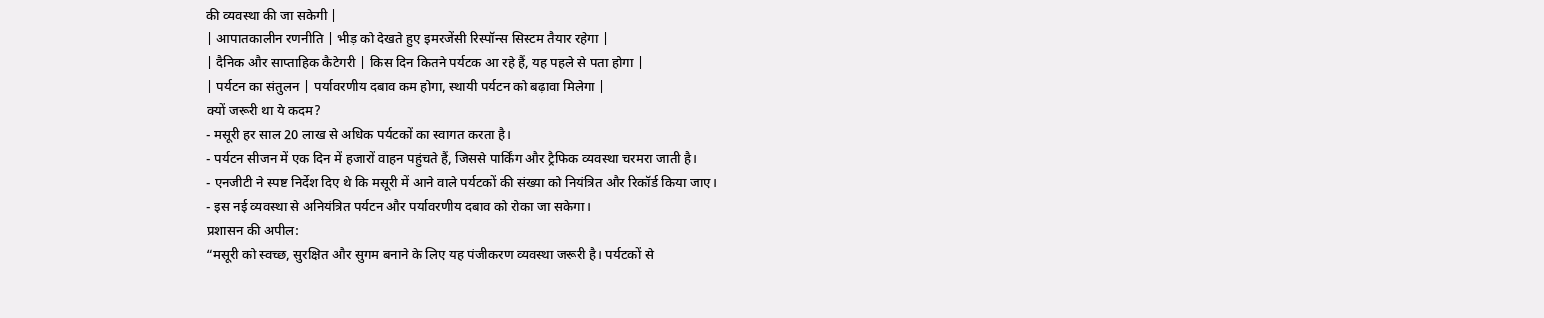की व्यवस्था की जा सकेगी |
| आपातकालीन रणनीति | भीड़ को देखते हुए इमरजेंसी रिस्पॉन्स सिस्टम तैयार रहेगा |
| दैनिक और साप्ताहिक कैटेगरी | किस दिन कितने पर्यटक आ रहे हैं, यह पहले से पता होगा |
| पर्यटन का संतुलन | पर्यावरणीय दबाव कम होगा, स्थायी पर्यटन को बढ़ावा मिलेगा |
क्यों जरूरी था ये कदम?
- मसूरी हर साल 20 लाख से अधिक पर्यटकों का स्वागत करता है।
- पर्यटन सीजन में एक दिन में हजारों वाहन पहुंचते हैं, जिससे पार्किंग और ट्रैफिक व्यवस्था चरमरा जाती है।
- एनजीटी ने स्पष्ट निर्देश दिए थे कि मसूरी में आने वाले पर्यटकों की संख्या को नियंत्रित और रिकॉर्ड किया जाए।
- इस नई व्यवस्था से अनियंत्रित पर्यटन और पर्यावरणीय दबाव को रोका जा सकेगा।
प्रशासन की अपील:
“मसूरी को स्वच्छ, सुरक्षित और सुगम बनाने के लिए यह पंजीकरण व्यवस्था जरूरी है। पर्यटकों से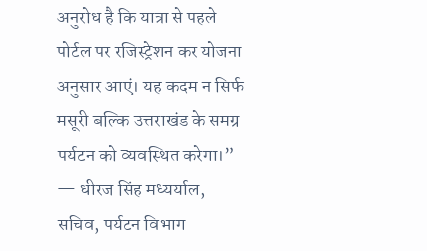अनुरोध है कि यात्रा से पहले पोर्टल पर रजिस्ट्रेशन कर योजना अनुसार आएं। यह कदम न सिर्फ मसूरी बल्कि उत्तराखंड के समग्र पर्यटन को व्यवस्थित करेगा।”
— धीरज सिंह मध्यर्याल, सचिव, पर्यटन विभाग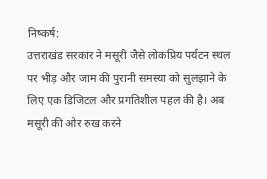निष्कर्ष:
उत्तराखंड सरकार ने मसूरी जैसे लोकप्रिय पर्यटन स्थल पर भीड़ और जाम की पुरानी समस्या को सुलझाने के लिए एक डिजिटल और प्रगतिशील पहल की है। अब मसूरी की ओर रुख करने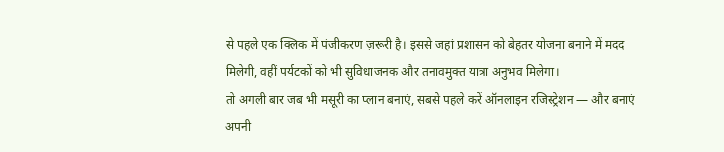से पहले एक क्लिक में पंजीकरण ज़रूरी है। इससे जहां प्रशासन को बेहतर योजना बनाने में मदद मिलेगी, वहीं पर्यटकों को भी सुविधाजनक और तनावमुक्त यात्रा अनुभव मिलेगा।
तो अगली बार जब भी मसूरी का प्लान बनाएं, सबसे पहले करें ऑनलाइन रजिस्ट्रेशन — और बनाएं अपनी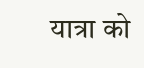यात्रा को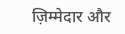ज़िम्मेदार और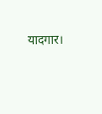यादगार।